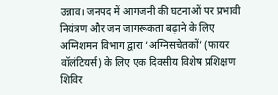उन्नाव। जनपद में आगजनी की घटनाओं पर प्रभावी नियंत्रण और जन जागरूकता बढ़ाने के लिए अग्निशमन विभाग द्वारा ‘अग्निसचेतकों’ (फायर वॉलंटियर्स) के लिए एक दिवसीय विशेष प्रशिक्षण शिविर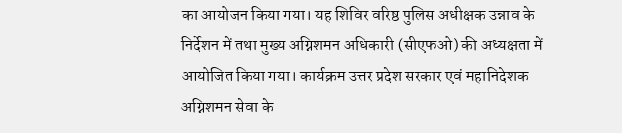का आयोजन किया गया। यह शिविर वरिष्ठ पुलिस अधीक्षक उन्नाव के निर्देशन में तथा मुख्य अग्निशमन अधिकारी (सीएफओ) की अध्यक्षता में आयोजित किया गया। कार्यक्रम उत्तर प्रदेश सरकार एवं महानिदेशक अग्निशमन सेवा के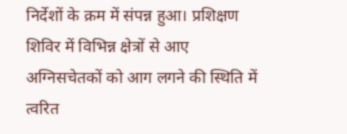निर्देशों के क्रम में संपन्न हुआ। प्रशिक्षण शिविर में विभिन्न क्षेत्रों से आए अग्निसचेतकों को आग लगने की स्थिति में त्वरित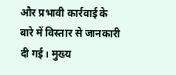और प्रभावी कार्रवाई के बारे में विस्तार से जानकारी दी गई। मुख्य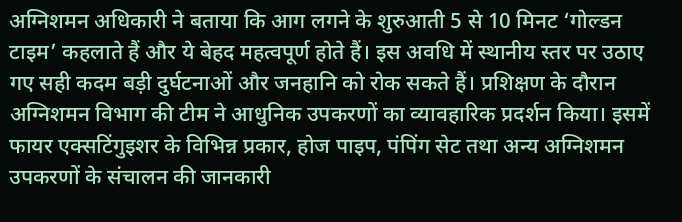अग्निशमन अधिकारी ने बताया कि आग लगने के शुरुआती 5 से 10 मिनट ‘गोल्डन टाइम’ कहलाते हैं और ये बेहद महत्वपूर्ण होते हैं। इस अवधि में स्थानीय स्तर पर उठाए गए सही कदम बड़ी दुर्घटनाओं और जनहानि को रोक सकते हैं। प्रशिक्षण के दौरान अग्निशमन विभाग की टीम ने आधुनिक उपकरणों का व्यावहारिक प्रदर्शन किया। इसमें फायर एक्सटिंगुइशर के विभिन्न प्रकार, होज पाइप, पंपिंग सेट तथा अन्य अग्निशमन उपकरणों के संचालन की जानकारी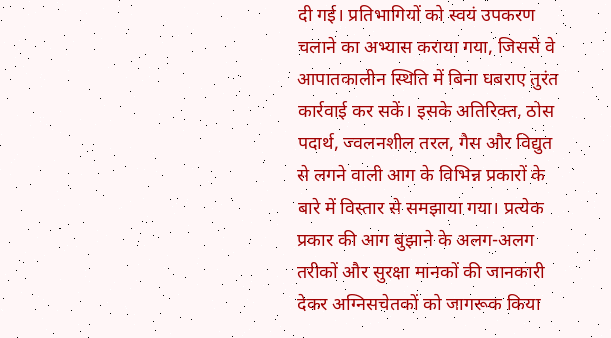दी गई। प्रतिभागियों को स्वयं उपकरण चलाने का अभ्यास कराया गया, जिससे वे आपातकालीन स्थिति में बिना घबराए तुरंत कार्रवाई कर सकें। इसके अतिरिक्त, ठोस पदार्थ, ज्वलनशील तरल, गैस और विद्युत से लगने वाली आग के विभिन्न प्रकारों के बारे में विस्तार से समझाया गया। प्रत्येक प्रकार की आग बुझाने के अलग-अलग तरीकों और सुरक्षा मानकों की जानकारी देकर अग्निसचेतकों को जागरूक किया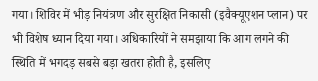गया। शिविर में भीड़ नियंत्रण और सुरक्षित निकासी (इवैक्यूएशन प्लान) पर भी विशेष ध्यान दिया गया। अधिकारियों ने समझाया कि आग लगने की स्थिति में भगदड़ सबसे बड़ा खतरा होती है, इसलिए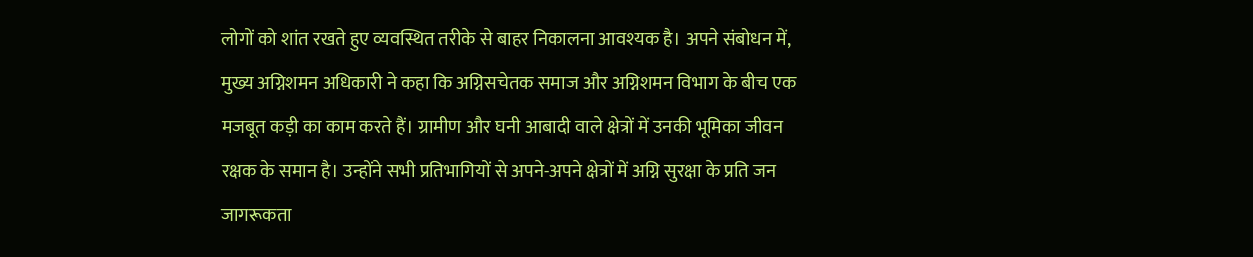लोगों को शांत रखते हुए व्यवस्थित तरीके से बाहर निकालना आवश्यक है। अपने संबोधन में, मुख्य अग्निशमन अधिकारी ने कहा कि अग्निसचेतक समाज और अग्निशमन विभाग के बीच एक मजबूत कड़ी का काम करते हैं। ग्रामीण और घनी आबादी वाले क्षेत्रों में उनकी भूमिका जीवन रक्षक के समान है। उन्होंने सभी प्रतिभागियों से अपने-अपने क्षेत्रों में अग्नि सुरक्षा के प्रति जन जागरूकता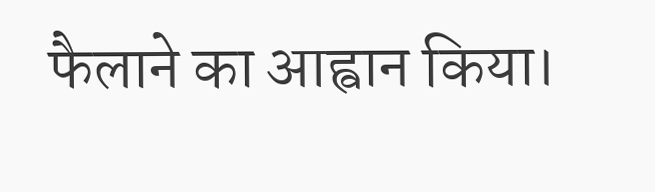फैलाने का आह्वान किया।